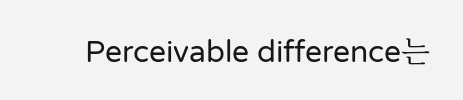Perceivable difference는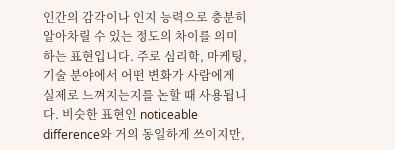인간의 감각이나 인지 능력으로 충분히 알아차릴 수 있는 정도의 차이를 의미하는 표현입니다. 주로 심리학, 마케팅, 기술 분야에서 어떤 변화가 사람에게 실제로 느껴지는지를 논할 때 사용됩니다. 비슷한 표현인 noticeable difference와 거의 동일하게 쓰이지만,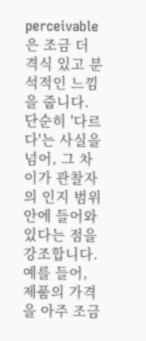perceivable은 조금 더 격식 있고 분석적인 느낌을 줍니다. 단순히 '다르다'는 사실을 넘어, 그 차이가 관찰자의 인지 범위 안에 들어와 있다는 점을 강조합니다. 예를 들어, 제품의 가격을 아주 조금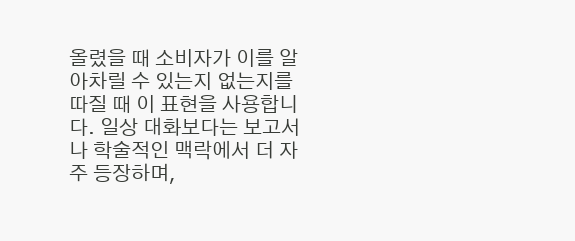올렸을 때 소비자가 이를 알아차릴 수 있는지 없는지를 따질 때 이 표현을 사용합니다. 일상 대화보다는 보고서나 학술적인 맥락에서 더 자주 등장하며,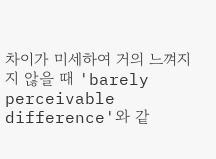차이가 미세하여 거의 느껴지지 않을 때 'barely perceivable difference'와 같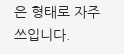은 형태로 자주 쓰입니다.